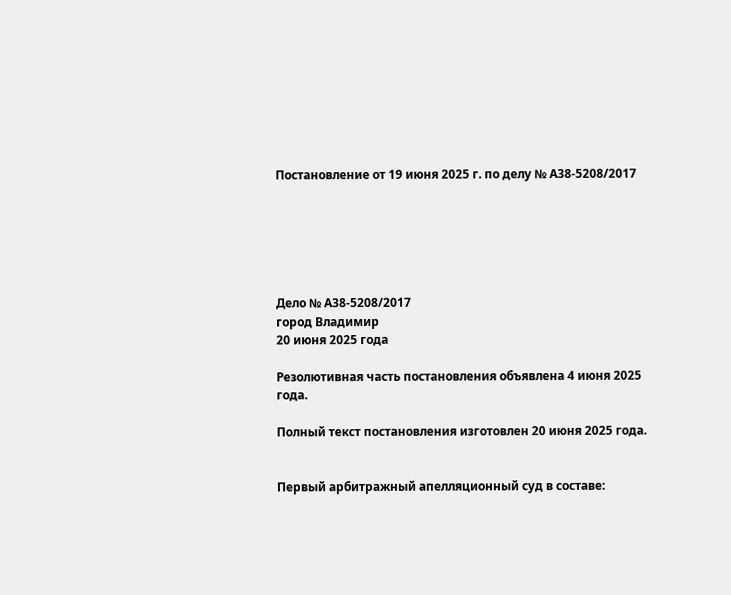Постановление от 19 июня 2025 г. по делу № А38-5208/2017






Дело № А38-5208/2017
город Владимир
20 июня 2025 года

Резолютивная часть постановления объявлена 4 июня 2025 года.

Полный текст постановления изготовлен 20 июня 2025 года.


Первый арбитражный апелляционный суд в составе: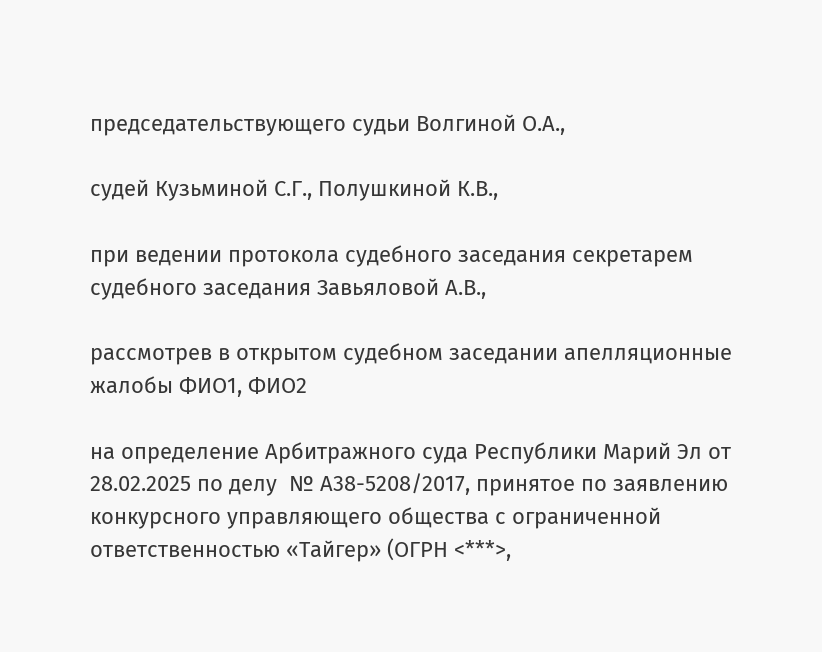председательствующего судьи Волгиной О.А.,

судей Кузьминой С.Г., Полушкиной К.В.,

при ведении протокола судебного заседания секретарем судебного заседания Завьяловой А.В.,

рассмотрев в открытом судебном заседании апелляционные жалобы ФИО1, ФИО2

на определение Арбитражного суда Республики Марий Эл от 28.02.2025 по делу  № А38-5208/2017, принятое по заявлению конкурсного управляющего общества с ограниченной ответственностью «Тайгер» (ОГРН <***>,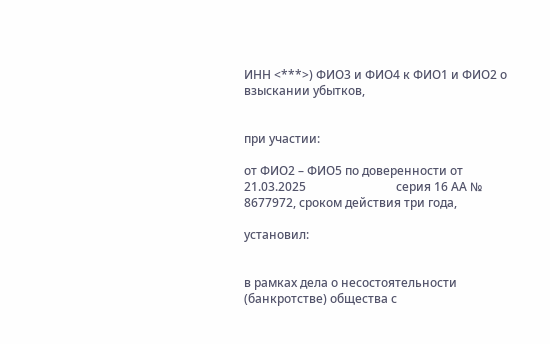ИНН <***>) ФИО3 и ФИО4 к ФИО1 и ФИО2 о взыскании убытков,


при участии:

от ФИО2 – ФИО5 по доверенности от 21.03.2025                              серия 16 АА № 8677972, сроком действия три года,

установил:


в рамках дела о несостоятельности (банкротстве) общества с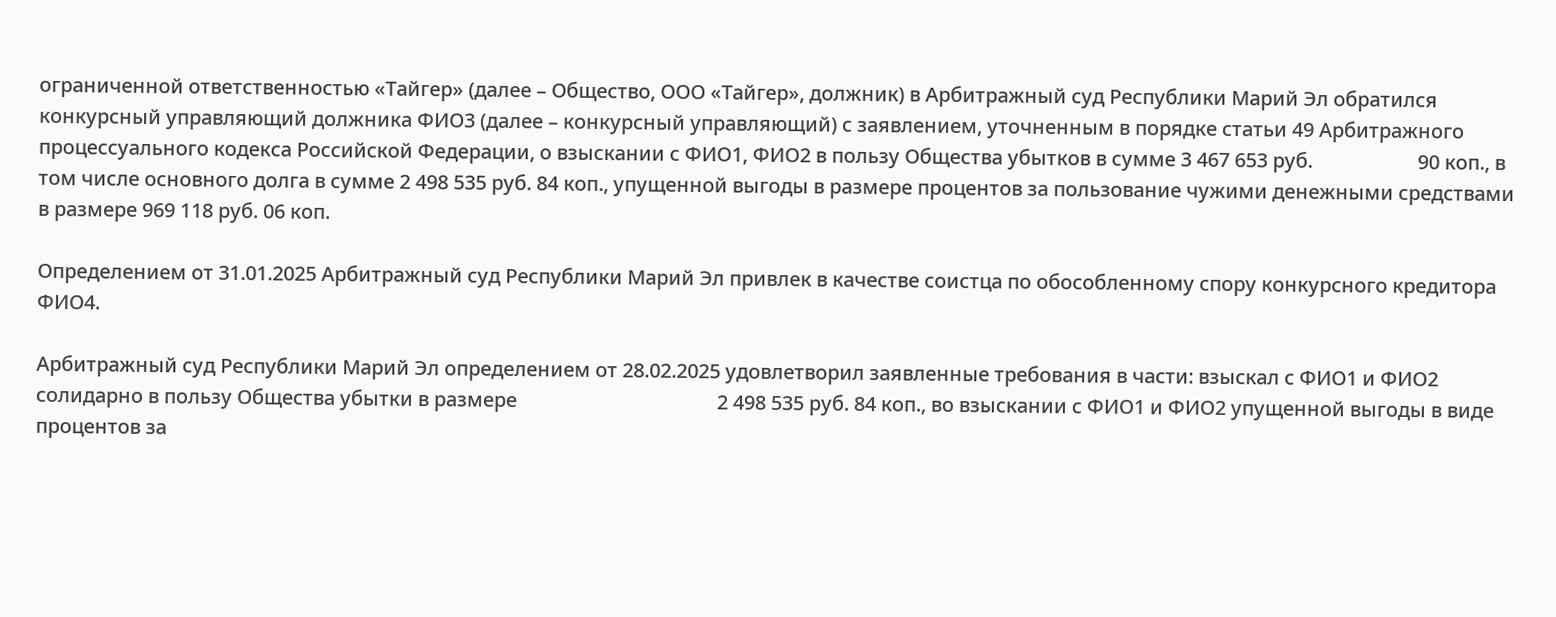ограниченной ответственностью «Тайгер» (далее – Общество, ООО «Тайгер», должник) в Арбитражный суд Республики Марий Эл обратился конкурсный управляющий должника ФИО3 (далее – конкурсный управляющий) с заявлением, уточненным в порядке статьи 49 Арбитражного процессуального кодекса Российской Федерации, о взыскании с ФИО1, ФИО2 в пользу Общества убытков в сумме 3 467 653 руб.                     90 коп., в том числе основного долга в сумме 2 498 535 руб. 84 коп., упущенной выгоды в размере процентов за пользование чужими денежными средствами в размере 969 118 руб. 06 коп.

Определением от 31.01.2025 Арбитражный суд Республики Марий Эл привлек в качестве соистца по обособленному спору конкурсного кредитора ФИО4.

Арбитражный суд Республики Марий Эл определением от 28.02.2025 удовлетворил заявленные требования в части: взыскал с ФИО1 и ФИО2 солидарно в пользу Общества убытки в размере                                        2 498 535 руб. 84 коп., во взыскании с ФИО1 и ФИО2 упущенной выгоды в виде процентов за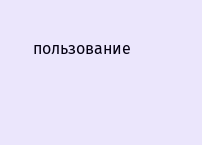пользование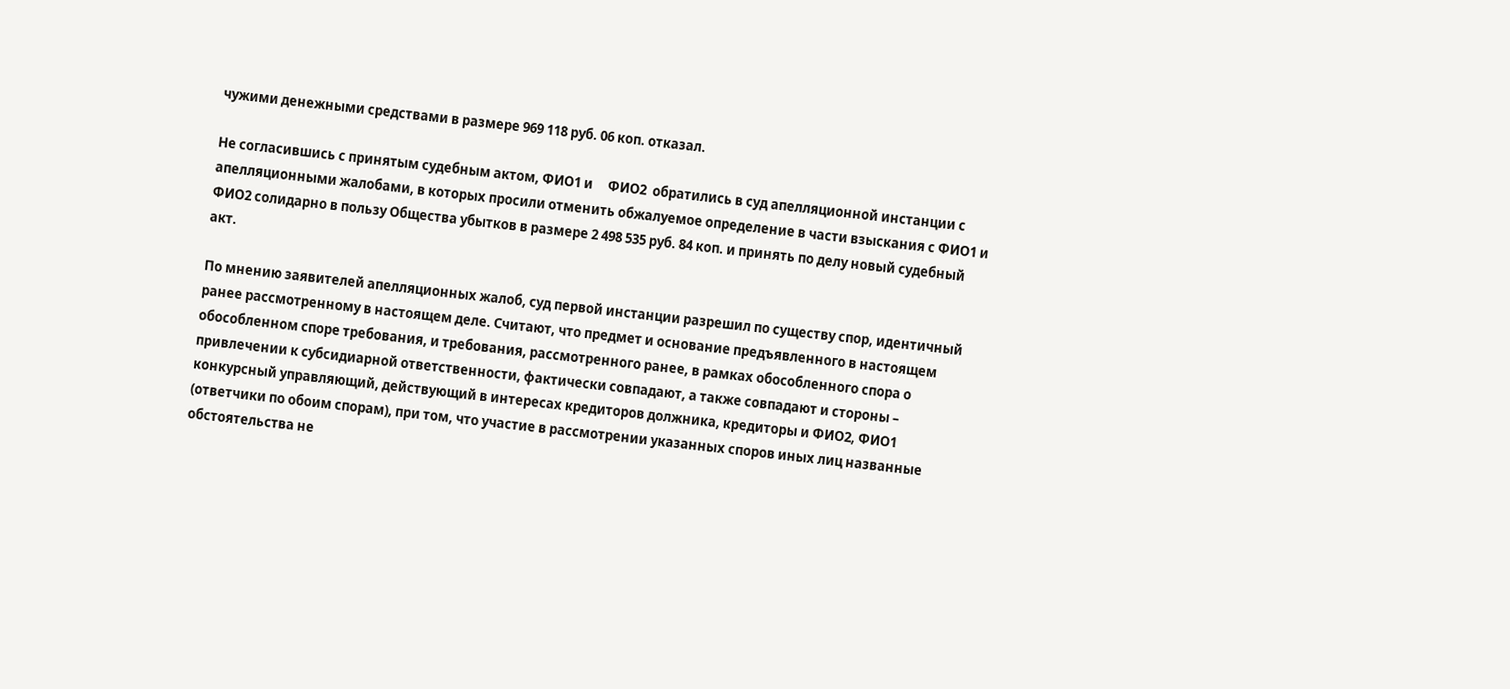чужими денежными средствами в размере 969 118 руб. 06 коп. отказал.

Не согласившись с принятым судебным актом, ФИО1 и     ФИО2  обратились в суд апелляционной инстанции с апелляционными жалобами, в которых просили отменить обжалуемое определение в части взыскания с ФИО1 и ФИО2 солидарно в пользу Общества убытков в размере 2 498 535 руб. 84 коп. и принять по делу новый судебный акт.

По мнению заявителей апелляционных жалоб, суд первой инстанции разрешил по существу спор, идентичный ранее рассмотренному в настоящем деле. Считают, что предмет и основание предъявленного в настоящем обособленном споре требования, и требования, рассмотренного ранее, в рамках обособленного спора о привлечении к субсидиарной ответственности, фактически совпадают, а также совпадают и стороны – конкурсный управляющий, действующий в интересах кредиторов должника, кредиторы и ФИО2, ФИО1 (ответчики по обоим спорам), при том, что участие в рассмотрении указанных споров иных лиц названные обстоятельства не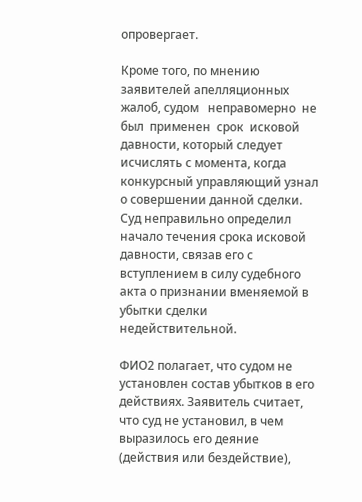опровергает.

Кроме того, по мнению заявителей апелляционных жалоб, судом   неправомерно  не был  применен  срок  исковой  давности, который следует исчислять с момента, когда конкурсный управляющий узнал о совершении данной сделки. Суд неправильно определил начало течения срока исковой давности, связав его с вступлением в силу судебного акта о признании вменяемой в убытки сделки недействительной.

ФИО2 полагает, что судом не установлен состав убытков в его действиях. Заявитель считает, что суд не установил, в чем выразилось его деяние (действия или бездействие),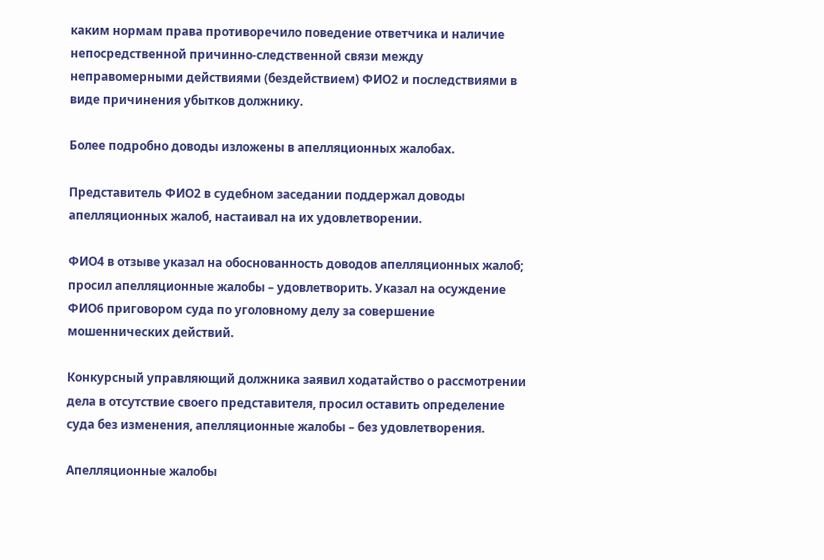каким нормам права противоречило поведение ответчика и наличие непосредственной причинно-следственной связи между неправомерными действиями (бездействием) ФИО2 и последствиями в виде причинения убытков должнику.

Более подробно доводы изложены в апелляционных жалобах.

Представитель ФИО2 в судебном заседании поддержал доводы апелляционных жалоб, настаивал на их удовлетворении.

ФИО4 в отзыве указал на обоснованность доводов апелляционных жалоб; просил апелляционные жалобы – удовлетворить. Указал на осуждение ФИО6 приговором суда по уголовному делу за совершение мошеннических действий.

Конкурсный управляющий должника заявил ходатайство о рассмотрении дела в отсутствие своего представителя, просил оставить определение суда без изменения, апелляционные жалобы – без удовлетворения.

Апелляционные жалобы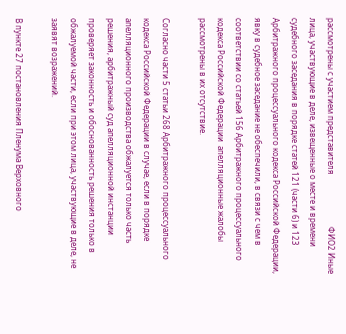рассмотрены с участием представителя                          ФИО2 Иные лица, участвующие в деле, извещенные о месте и времени судебного заседания в порядке статей 121 (части 6) и 123 Арбитражного процессуального кодекса Российской Федерации, явку в судебное заседание не обеспечили, в связи с чем в соответствии со статьей 156 Арбитражного процессуального кодекса Российской Федерации  апелляционные жалобы рассмотрены в их отсутствие.

Согласно части 5 статьи 268 Арбитражного процессуального кодекса Российской Федерации в случае, если в порядке апелляционного производства обжалуется только часть решения, арбитражный суд апелляционной инстанции проверяет законность и обоснованность решения только в обжалуемой части, если при этом лица, участвующие в деле, не заявят возражений.

В пункте 27 постановления Пленума Верховного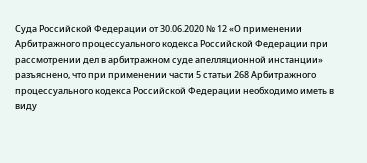Суда Российской Федерации от 30.06.2020 № 12 «О применении Арбитражного процессуального кодекса Российской Федерации при рассмотрении дел в арбитражном суде апелляционной инстанции» разъяснено, что при применении части 5 статьи 268 Арбитражного процессуального кодекса Российской Федерации необходимо иметь в виду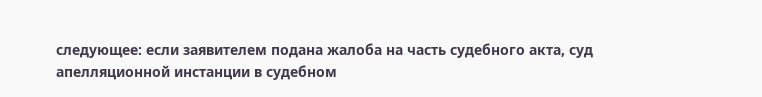следующее: если заявителем подана жалоба на часть судебного акта, суд апелляционной инстанции в судебном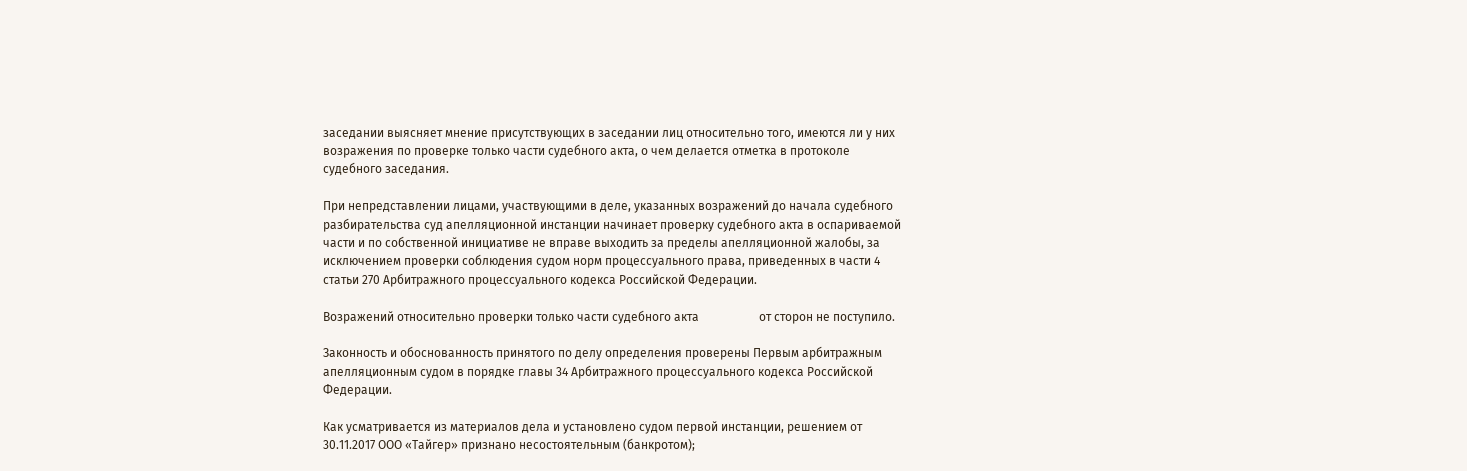заседании выясняет мнение присутствующих в заседании лиц относительно того, имеются ли у них возражения по проверке только части судебного акта, о чем делается отметка в протоколе судебного заседания.

При непредставлении лицами, участвующими в деле, указанных возражений до начала судебного разбирательства суд апелляционной инстанции начинает проверку судебного акта в оспариваемой части и по собственной инициативе не вправе выходить за пределы апелляционной жалобы, за исключением проверки соблюдения судом норм процессуального права, приведенных в части 4 статьи 270 Арбитражного процессуального кодекса Российской Федерации.

Возражений относительно проверки только части судебного акта                    от сторон не поступило.

Законность и обоснованность принятого по делу определения проверены Первым арбитражным апелляционным судом в порядке главы 34 Арбитражного процессуального кодекса Российской Федерации.

Как усматривается из материалов дела и установлено судом первой инстанции, решением от 30.11.2017 ООО «Тайгер» признано несостоятельным (банкротом);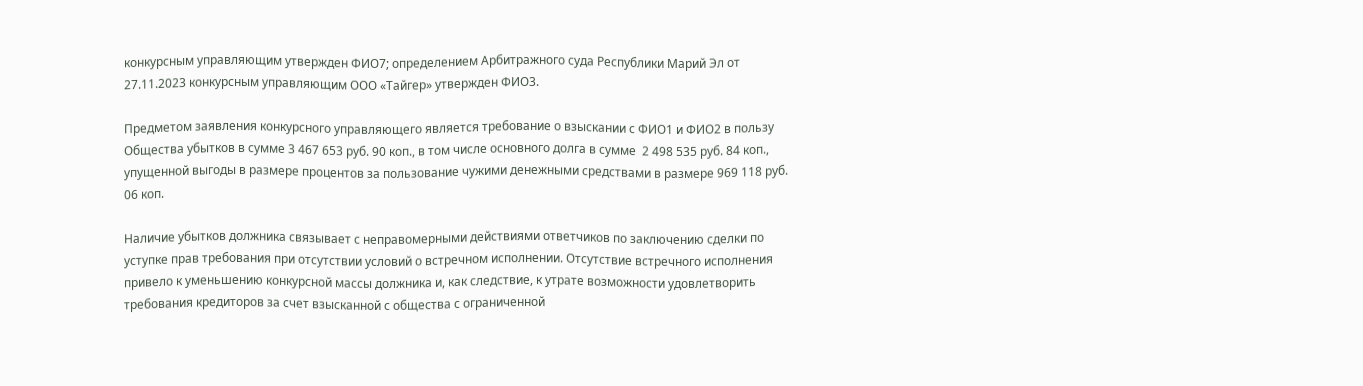конкурсным управляющим утвержден ФИО7; определением Арбитражного суда Республики Марий Эл от 27.11.2023 конкурсным управляющим ООО «Тайгер» утвержден ФИО3.

Предметом заявления конкурсного управляющего является требование о взыскании с ФИО1 и ФИО2 в пользу Общества убытков в сумме 3 467 653 руб. 90 коп., в том числе основного долга в сумме  2 498 535 руб. 84 коп., упущенной выгоды в размере процентов за пользование чужими денежными средствами в размере 969 118 руб. 06 коп.

Наличие убытков должника связывает с неправомерными действиями ответчиков по заключению сделки по уступке прав требования при отсутствии условий о встречном исполнении. Отсутствие встречного исполнения привело к уменьшению конкурсной массы должника и, как следствие, к утрате возможности удовлетворить требования кредиторов за счет взысканной с общества с ограниченной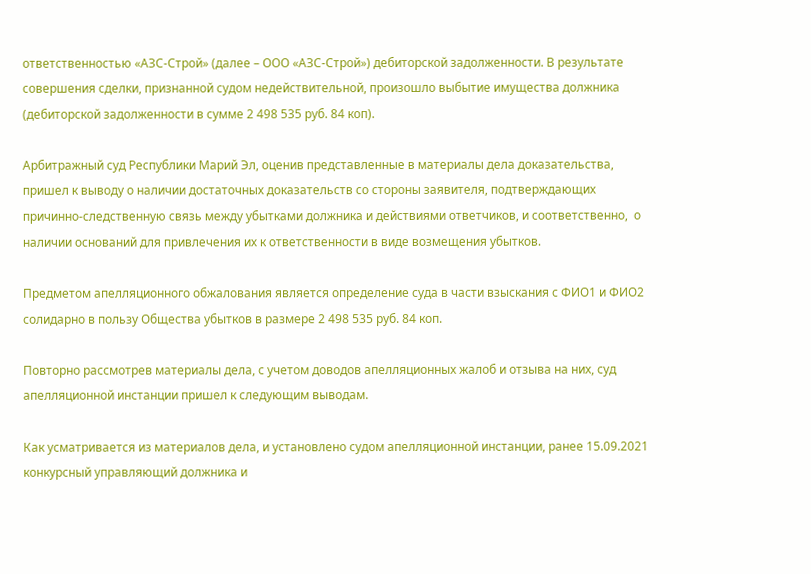ответственностью «АЗС-Строй» (далее – ООО «АЗС-Строй») дебиторской задолженности. В результате совершения сделки, признанной судом недействительной, произошло выбытие имущества должника (дебиторской задолженности в сумме 2 498 535 руб. 84 коп).

Арбитражный суд Республики Марий Эл, оценив представленные в материалы дела доказательства, пришел к выводу о наличии достаточных доказательств со стороны заявителя, подтверждающих причинно-следственную связь между убытками должника и действиями ответчиков, и соответственно,  о наличии оснований для привлечения их к ответственности в виде возмещения убытков.

Предметом апелляционного обжалования является определение суда в части взыскания с ФИО1 и ФИО2 солидарно в пользу Общества убытков в размере 2 498 535 руб. 84 коп.

Повторно рассмотрев материалы дела, с учетом доводов апелляционных жалоб и отзыва на них, суд апелляционной инстанции пришел к следующим выводам.

Как усматривается из материалов дела, и установлено судом апелляционной инстанции, ранее 15.09.2021 конкурсный управляющий должника и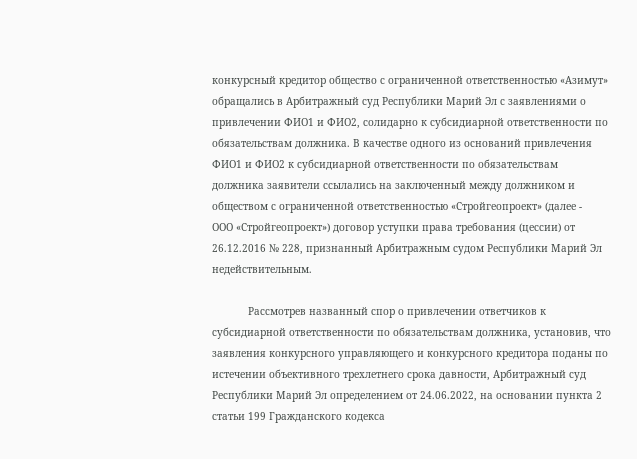конкурсный кредитор общество с ограниченной ответственностью «Азимут» обращались в Арбитражный суд Республики Марий Эл с заявлениями о привлечении ФИО1 и ФИО2, солидарно к субсидиарной ответственности по обязательствам должника. В качестве одного из оснований привлечения ФИО1 и ФИО2 к субсидиарной ответственности по обязательствам должника заявители ссылались на заключенный между должником и обществом с ограниченной ответственностью «Стройгеопроект» (далее -                ООО «Стройгеопроект») договор уступки права требования (цессии) от 26.12.2016 № 228, признанный Арбитражным судом Республики Марий Эл недействительным.

            Рассмотрев названный спор о привлечении ответчиков к субсидиарной ответственности по обязательствам должника, установив, что заявления конкурсного управляющего и конкурсного кредитора поданы по истечении объективного трехлетнего срока давности, Арбитражный суд Республики Марий Эл определением от 24.06.2022, на основании пункта 2 статьи 199 Гражданского кодекса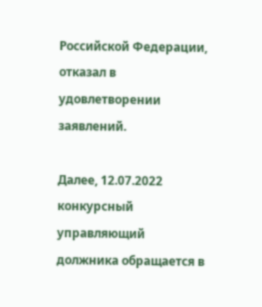Российской Федерации, отказал в удовлетворении заявлений.

Далее, 12.07.2022 конкурсный управляющий должника обращается в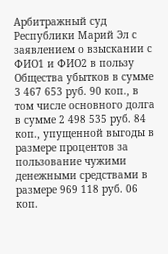Арбитражный суд Республики Марий Эл с заявлением о взыскании с              ФИО1 и ФИО2 в пользу Общества убытков в сумме                              3 467 653 руб. 90 коп., в том числе основного долга в сумме 2 498 535 руб. 84 коп., упущенной выгоды в размере процентов за пользование чужими денежными средствами в размере 969 118 руб. 06 коп.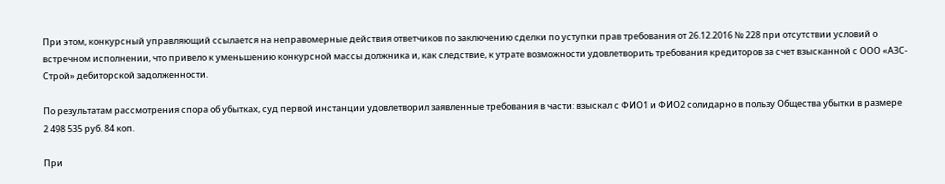При этом, конкурсный управляющий ссылается на неправомерные действия ответчиков по заключению сделки по уступки прав требования от 26.12.2016 № 228 при отсутствии условий о встречном исполнении, что привело к уменьшению конкурсной массы должника и, как следствие, к утрате возможности удовлетворить требования кредиторов за счет взысканной с ООО «АЗС-Строй» дебиторской задолженности.

По результатам рассмотрения спора об убытках, суд первой инстанции удовлетворил заявленные требования в части: взыскал с ФИО1 и ФИО2 солидарно в пользу Общества убытки в размере                                        2 498 535 руб. 84 коп.

При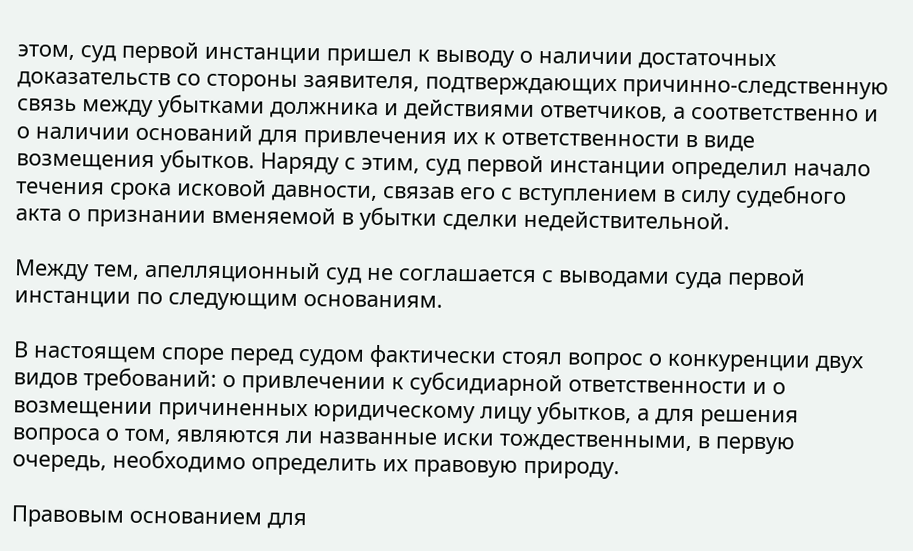этом, суд первой инстанции пришел к выводу о наличии достаточных доказательств со стороны заявителя, подтверждающих причинно-следственную связь между убытками должника и действиями ответчиков, а соответственно и о наличии оснований для привлечения их к ответственности в виде возмещения убытков. Наряду с этим, суд первой инстанции определил начало течения срока исковой давности, связав его с вступлением в силу судебного акта о признании вменяемой в убытки сделки недействительной.

Между тем, апелляционный суд не соглашается с выводами суда первой инстанции по следующим основаниям.

В настоящем споре перед судом фактически стоял вопрос о конкуренции двух видов требований: о привлечении к субсидиарной ответственности и о возмещении причиненных юридическому лицу убытков, а для решения вопроса о том, являются ли названные иски тождественными, в первую очередь, необходимо определить их правовую природу.

Правовым основанием для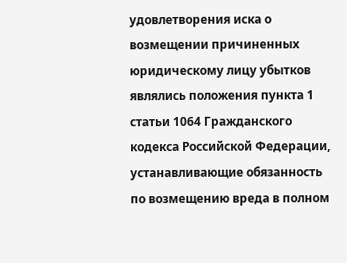удовлетворения иска о возмещении причиненных юридическому лицу убытков являлись положения пункта 1 статьи 1064 Гражданского кодекса Российской Федерации, устанавливающие обязанность по возмещению вреда в полном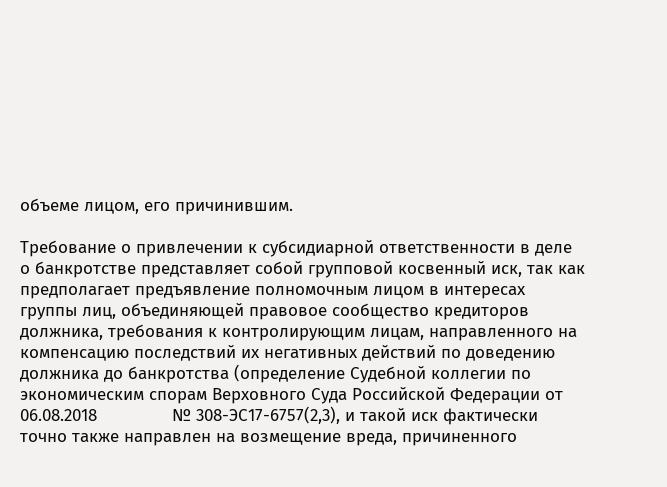объеме лицом, его причинившим.

Требование о привлечении к субсидиарной ответственности в деле о банкротстве представляет собой групповой косвенный иск, так как предполагает предъявление полномочным лицом в интересах группы лиц, объединяющей правовое сообщество кредиторов должника, требования к контролирующим лицам, направленного на компенсацию последствий их негативных действий по доведению должника до банкротства (определение Судебной коллегии по экономическим спорам Верховного Суда Российской Федерации от 06.08.2018               № 308-ЭС17-6757(2,3), и такой иск фактически точно также направлен на возмещение вреда, причиненного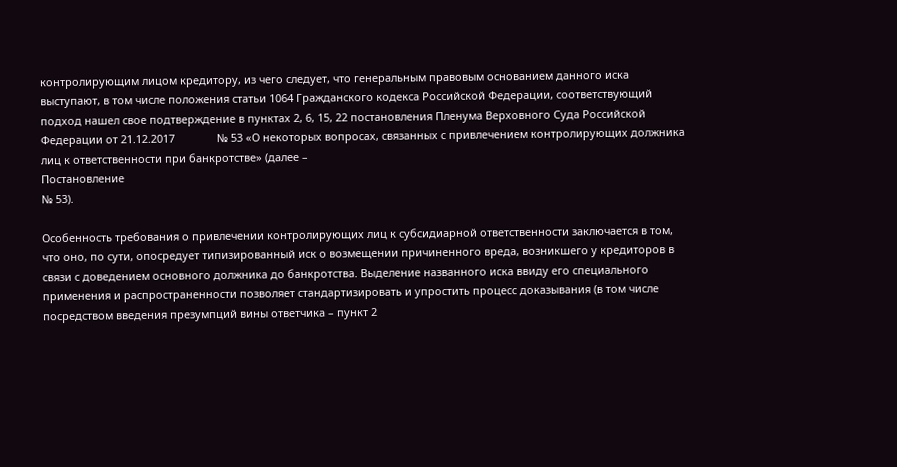контролирующим лицом кредитору, из чего следует, что генеральным правовым основанием данного иска выступают, в том числе положения статьи 1064 Гражданского кодекса Российской Федерации, соответствующий подход нашел свое подтверждение в пунктах 2, 6, 15, 22 постановления Пленума Верховного Суда Российской Федерации от 21.12.2017              № 53 «О некоторых вопросах, связанных с привлечением контролирующих должника лиц к ответственности при банкротстве» (далее –
Постановление
№ 53).

Особенность требования о привлечении контролирующих лиц к субсидиарной ответственности заключается в том, что оно, по сути, опосредует типизированный иск о возмещении причиненного вреда, возникшего у кредиторов в связи с доведением основного должника до банкротства. Выделение названного иска ввиду его специального применения и распространенности позволяет стандартизировать и упростить процесс доказывания (в том числе посредством введения презумпций вины ответчика – пункт 2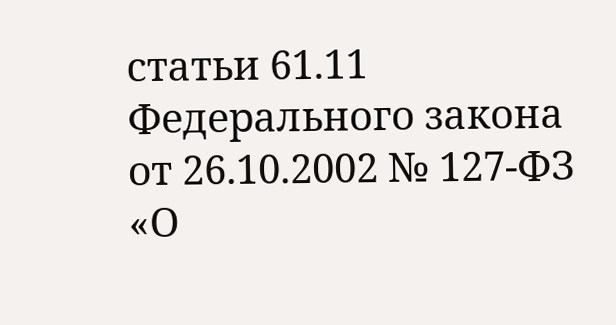статьи 61.11 Федерального закона от 26.10.2002 № 127-ФЗ «О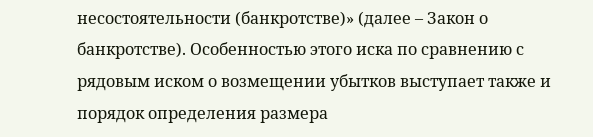несостоятельности (банкротстве)» (далее – Закон о банкротстве). Особенностью этого иска по сравнению с рядовым иском о возмещении убытков выступает также и порядок определения размера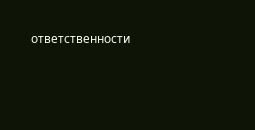ответственности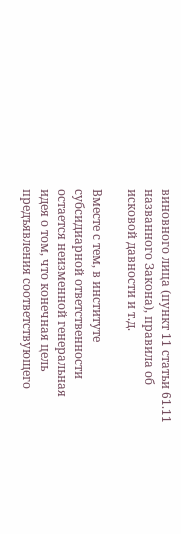виновного лица (пункт 11 статьи 61.11 названного Закона), правила об исковой давности и т.д.

Вместе с тем, в институте субсидиарной ответственности остается неизменной генеральная идея о том, что конечная цель предъявления соответствующего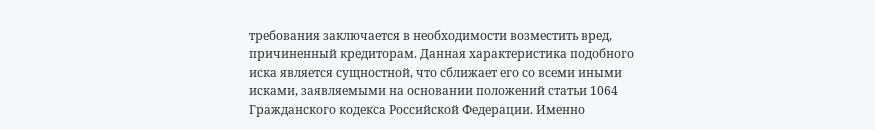требования заключается в необходимости возместить вред, причиненный кредиторам. Данная характеристика подобного иска является сущностной, что сближает его со всеми иными исками, заявляемыми на основании положений статьи 1064 Гражданского кодекса Российской Федерации. Именно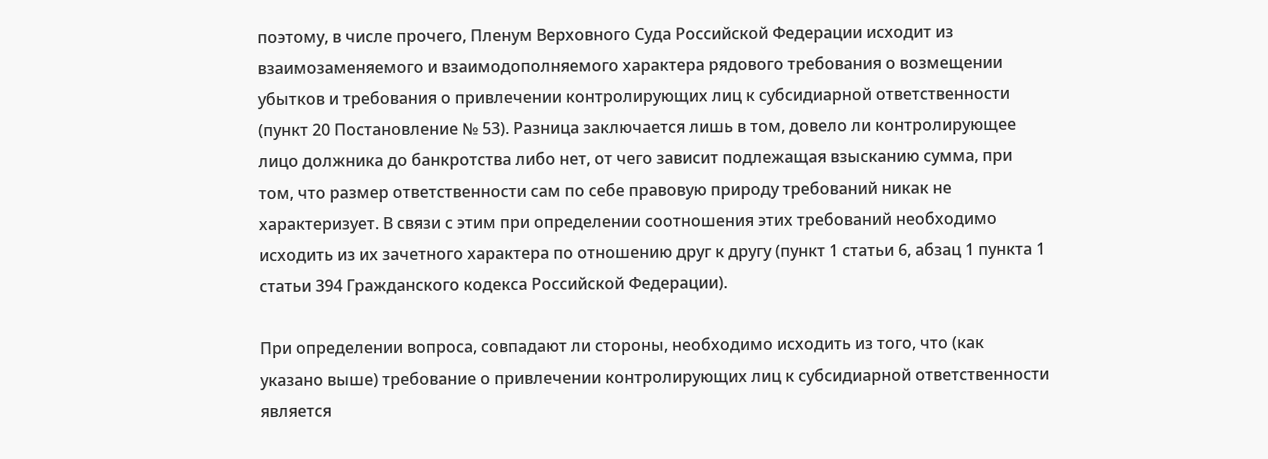поэтому, в числе прочего, Пленум Верховного Суда Российской Федерации исходит из взаимозаменяемого и взаимодополняемого характера рядового требования о возмещении убытков и требования о привлечении контролирующих лиц к субсидиарной ответственности (пункт 20 Постановление № 53). Разница заключается лишь в том, довело ли контролирующее лицо должника до банкротства либо нет, от чего зависит подлежащая взысканию сумма, при том, что размер ответственности сам по себе правовую природу требований никак не характеризует. В связи с этим при определении соотношения этих требований необходимо исходить из их зачетного характера по отношению друг к другу (пункт 1 статьи 6, абзац 1 пункта 1 статьи 394 Гражданского кодекса Российской Федерации).

При определении вопроса, совпадают ли стороны, необходимо исходить из того, что (как указано выше) требование о привлечении контролирующих лиц к субсидиарной ответственности является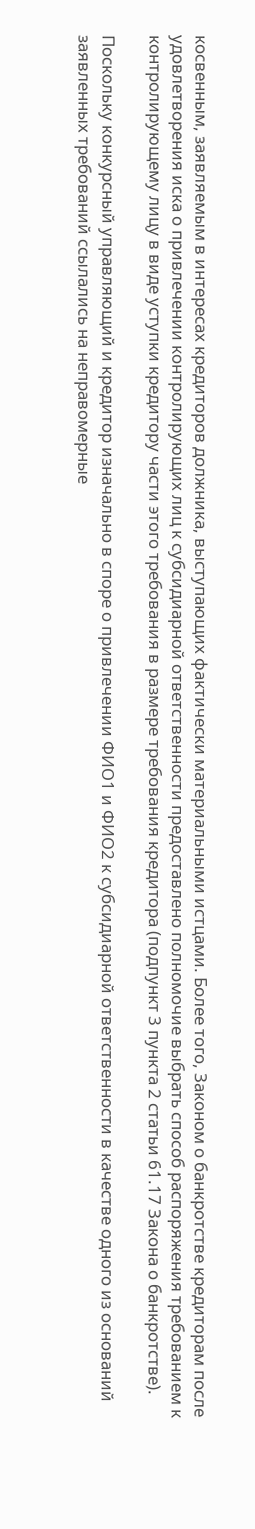косвенным, заявляемым в интересах кредиторов должника, выступающих фактически материальными истцами. Более того, Законом о банкротстве кредиторам после удовлетворения иска о привлечении контролирующих лиц к субсидиарной ответственности предоставлено полномочие выбрать способ распоряжения требованием к контролирующему лицу в виде уступки кредитору части этого требования в размере требования кредитора (подпункт 3 пункта 2 статьи 61.17 Закона о банкротстве).

Поскольку конкурсный управляющий и кредитор изначально в споре о привлечении ФИО1 и ФИО2 к субсидиарной ответственности в качестве одного из оснований заявленных требований ссылались на неправомерные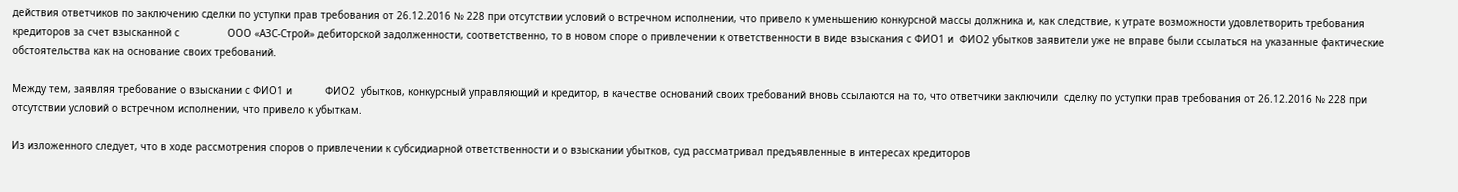действия ответчиков по заключению сделки по уступки прав требования от 26.12.2016 № 228 при отсутствии условий о встречном исполнении, что привело к уменьшению конкурсной массы должника и, как следствие, к утрате возможности удовлетворить требования кредиторов за счет взысканной с                ООО «АЗС-Строй» дебиторской задолженности, соответственно, то в новом споре о привлечении к ответственности в виде взыскания с ФИО1 и  ФИО2 убытков заявители уже не вправе были ссылаться на указанные фактические обстоятельства как на основание своих требований.

Между тем, заявляя требование о взыскании с ФИО1 и           ФИО2  убытков, конкурсный управляющий и кредитор, в качестве оснований своих требований вновь ссылаются на то, что ответчики заключили  сделку по уступки прав требования от 26.12.2016 № 228 при отсутствии условий о встречном исполнении, что привело к убыткам.

Из изложенного следует, что в ходе рассмотрения споров о привлечении к субсидиарной ответственности и о взыскании убытков, суд рассматривал предъявленные в интересах кредиторов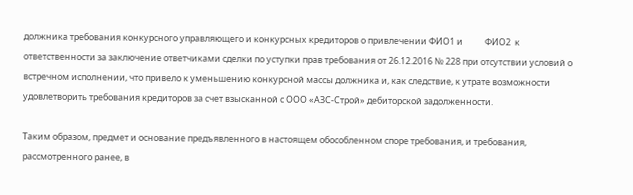должника требования конкурсного управляющего и конкурсных кредиторов о привлечении ФИО1 и           ФИО2  к ответственности за заключение ответчиками сделки по уступки прав требования от 26.12.2016 № 228 при отсутствии условий о встречном исполнении, что привело к уменьшению конкурсной массы должника и, как следствие, к утрате возможности удовлетворить требования кредиторов за счет взысканной с ООО «АЗС-Строй» дебиторской задолженности.

Таким образом, предмет и основание предъявленного в настоящем обособленном споре требования, и требования, рассмотренного ранее, в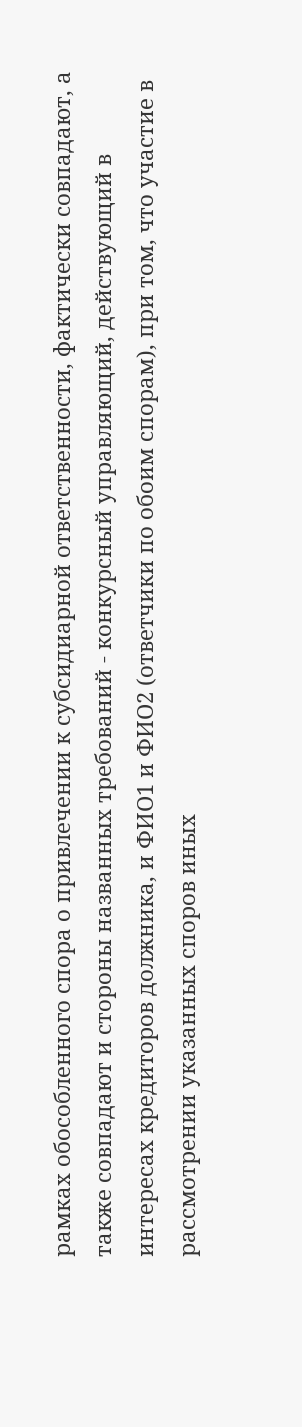рамках обособленного спора о привлечении к субсидиарной ответственности, фактически совпадают, а также совпадают и стороны названных требований - конкурсный управляющий, действующий в интересах кредиторов должника, и ФИО1 и ФИО2 (ответчики по обоим спорам), при том, что участие в рассмотрении указанных споров иных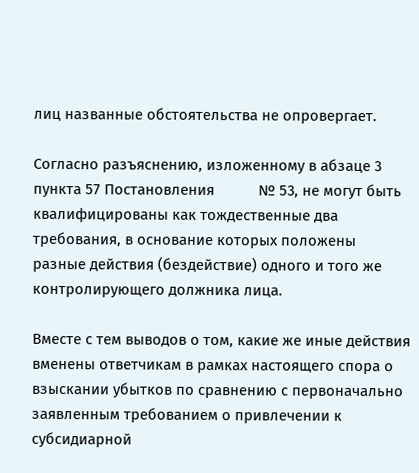лиц названные обстоятельства не опровергает.

Согласно разъяснению, изложенному в абзаце 3 пункта 57 Постановления           № 53, не могут быть квалифицированы как тождественные два требования, в основание которых положены разные действия (бездействие) одного и того же контролирующего должника лица.

Вместе с тем выводов о том, какие же иные действия вменены ответчикам в рамках настоящего спора о взыскании убытков по сравнению с первоначально заявленным требованием о привлечении к субсидиарной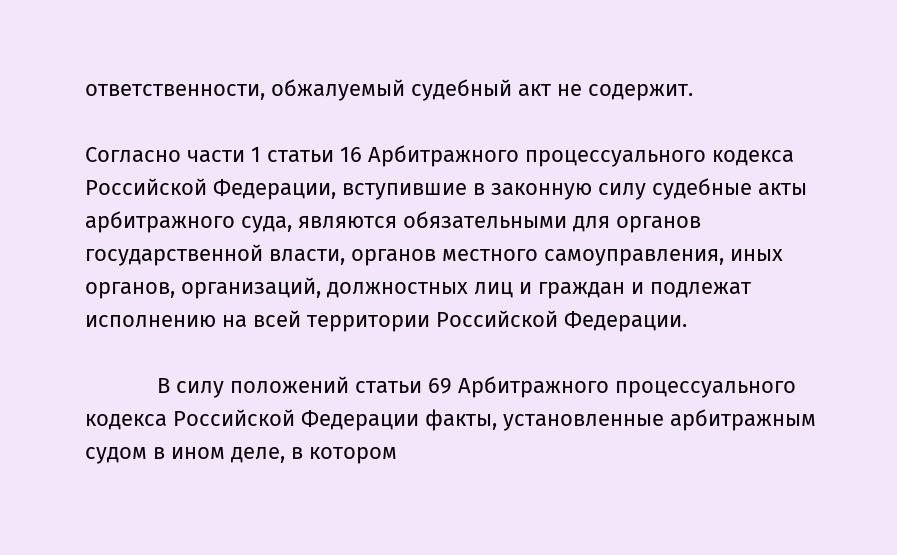ответственности, обжалуемый судебный акт не содержит.

Согласно части 1 статьи 16 Арбитражного процессуального кодекса Российской Федерации, вступившие в законную силу судебные акты арбитражного суда, являются обязательными для органов государственной власти, органов местного самоуправления, иных органов, организаций, должностных лиц и граждан и подлежат исполнению на всей территории Российской Федерации.

            В силу положений статьи 69 Арбитражного процессуального кодекса Российской Федерации факты, установленные арбитражным судом в ином деле, в котором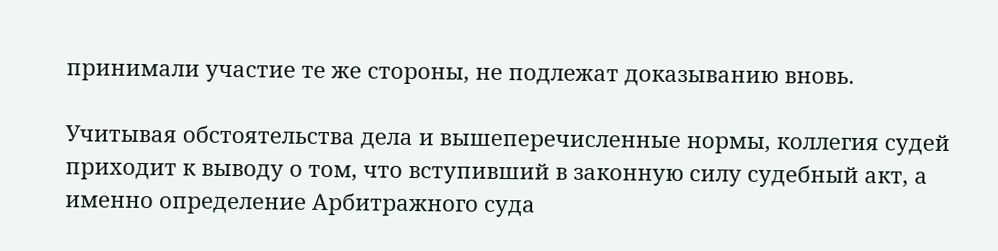принимали участие те же стороны, не подлежат доказыванию вновь.

Учитывая обстоятельства дела и вышеперечисленные нормы, коллегия судей приходит к выводу о том, что вступивший в законную силу судебный акт, а именно определение Арбитражного суда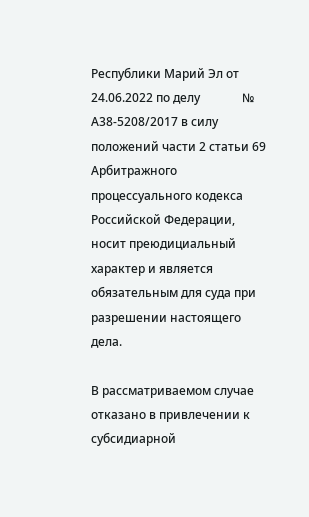Республики Марий Эл от 24.06.2022 по делу              № А38-5208/2017 в силу положений части 2 статьи 69 Арбитражного процессуального кодекса Российской Федерации, носит преюдициальный характер и является обязательным для суда при разрешении настоящего дела.

В рассматриваемом случае отказано в привлечении к субсидиарной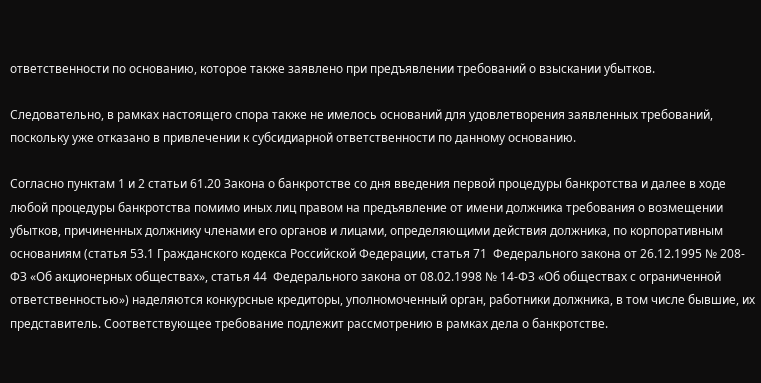ответственности по основанию, которое также заявлено при предъявлении требований о взыскании убытков.

Следовательно, в рамках настоящего спора также не имелось оснований для удовлетворения заявленных требований, поскольку уже отказано в привлечении к субсидиарной ответственности по данному основанию.

Согласно пунктам 1 и 2 статьи 61.20 Закона о банкротстве со дня введения первой процедуры банкротства и далее в ходе любой процедуры банкротства помимо иных лиц правом на предъявление от имени должника требования о возмещении убытков, причиненных должнику членами его органов и лицами, определяющими действия должника, по корпоративным основаниям (статья 53.1 Гражданского кодекса Российской Федерации, статья 71  Федерального закона от 26.12.1995 № 208-ФЗ «Об акционерных обществах», статья 44  Федерального закона от 08.02.1998 № 14-ФЗ «Об обществах с ограниченной ответственностью») наделяются конкурсные кредиторы, уполномоченный орган, работники должника, в том числе бывшие, их представитель. Соответствующее требование подлежит рассмотрению в рамках дела о банкротстве.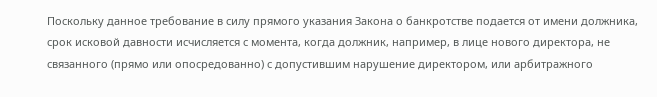Поскольку данное требование в силу прямого указания Закона о банкротстве подается от имени должника, срок исковой давности исчисляется с момента, когда должник, например, в лице нового директора, не связанного (прямо или опосредованно) с допустившим нарушение директором, или арбитражного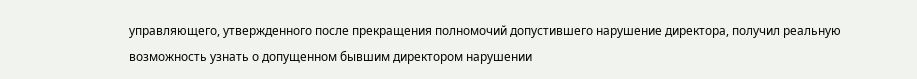управляющего, утвержденного после прекращения полномочий допустившего нарушение директора, получил реальную возможность узнать о допущенном бывшим директором нарушении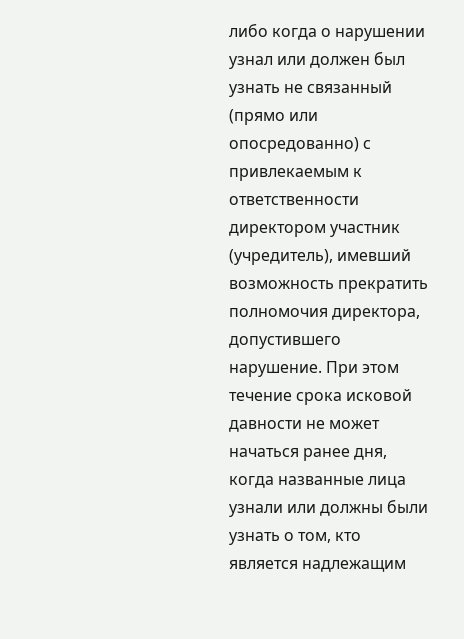либо когда о нарушении узнал или должен был узнать не связанный (прямо или опосредованно) с привлекаемым к ответственности директором участник (учредитель), имевший возможность прекратить полномочия директора, допустившего нарушение. При этом течение срока исковой давности не может начаться ранее дня, когда названные лица узнали или должны были узнать о том, кто является надлежащим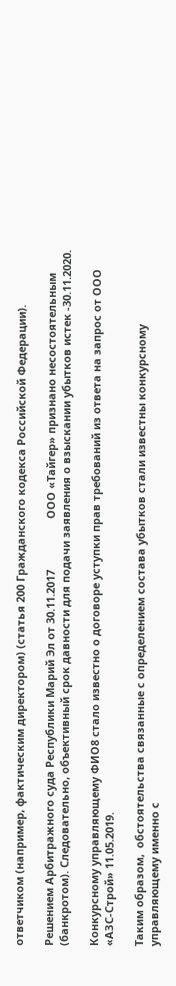ответчиком (например, фактическим директором) (статья 200 Гражданского кодекса Российской Федерации).

Решением Арбитражного суда Республики Марий Эл от 30.11.2017                 ООО «Тайгер» признано несостоятельным (банкротом). Следовательно, объективный срок давности для подачи заявления о взыскании убытков истек -30.11.2020.

Конкурсному управляющему ФИО8 стало известно о договоре уступки прав требований из ответа на запрос от ООО «АЗС-Строй» 11.05.2019.

Таким образом,  обстоятельства связанные с определением состава убытков стали известны конкурсному управляющему именно с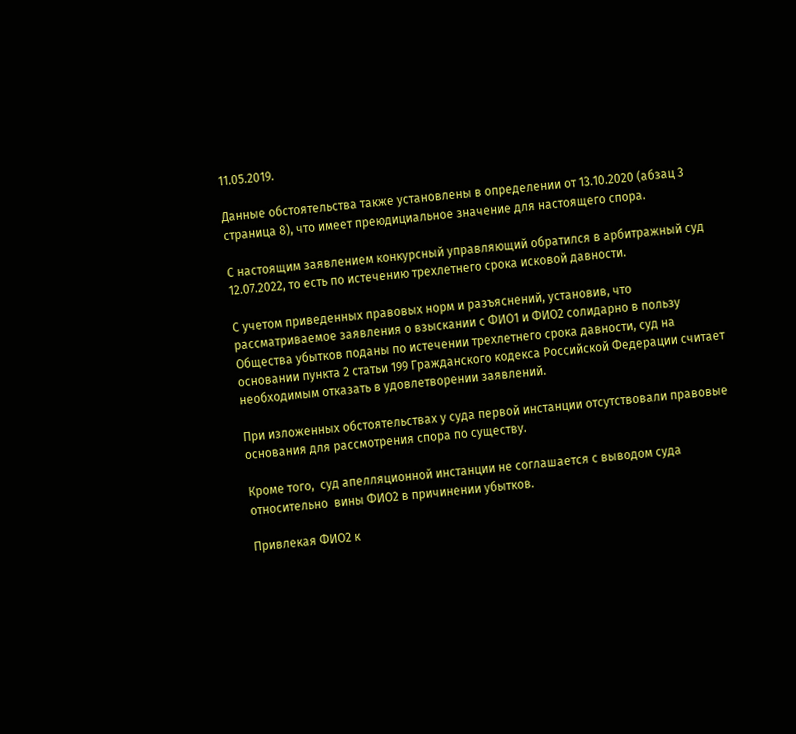11.05.2019.

Данные обстоятельства также установлены в определении от 13.10.2020 (абзац 3 страница 8), что имеет преюдициальное значение для настоящего спора.

С настоящим заявлением конкурсный управляющий обратился в арбитражный суд 12.07.2022, то есть по истечению трехлетнего срока исковой давности.

С учетом приведенных правовых норм и разъяснений, установив, что рассматриваемое заявления о взыскании с ФИО1 и ФИО2 солидарно в пользу Общества убытков поданы по истечении трехлетнего срока давности, суд на основании пункта 2 статьи 199 Гражданского кодекса Российской Федерации считает необходимым отказать в удовлетворении заявлений.

При изложенных обстоятельствах у суда первой инстанции отсутствовали правовые основания для рассмотрения спора по существу.

Кроме того,  суд апелляционной инстанции не соглашается с выводом суда относительно  вины ФИО2 в причинении убытков.

Привлекая ФИО2 к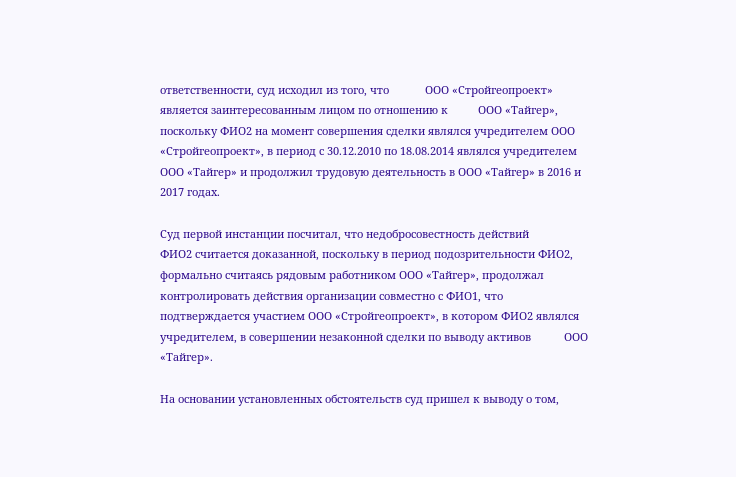ответственности, суд исходил из того, что            ООО «Стройгеопроект» является заинтересованным лицом по отношению к          ООО «Тайгер», поскольку ФИО2 на момент совершения сделки являлся учредителем ООО «Стройгеопроект», в период с 30.12.2010 по 18.08.2014 являлся учредителем ООО «Тайгер» и продолжил трудовую деятельность в ООО «Тайгер» в 2016 и 2017 годах.

Суд первой инстанции посчитал, что недобросовестность действий              ФИО2 считается доказанной, поскольку в период подозрительности ФИО2, формально считаясь рядовым работником ООО «Тайгер», продолжал контролировать действия организации совместно с ФИО1, что подтверждается участием ООО «Стройгеопроект», в котором ФИО2 являлся учредителем, в совершении незаконной сделки по выводу активов           ООО «Тайгер».

На основании установленных обстоятельств суд пришел к выводу о том,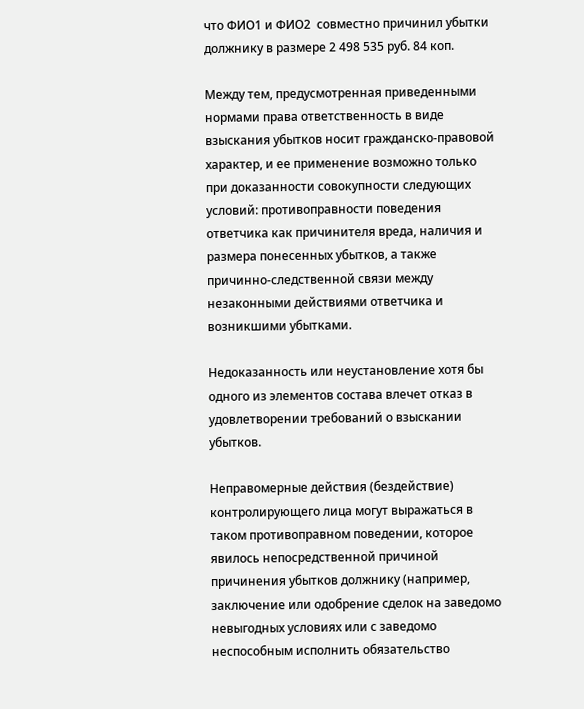что ФИО1 и ФИО2  совместно причинил убытки должнику в размере 2 498 535 руб. 84 коп.

Между тем, предусмотренная приведенными нормами права ответственность в виде взыскания убытков носит гражданско-правовой характер, и ее применение возможно только при доказанности совокупности следующих условий: противоправности поведения ответчика как причинителя вреда, наличия и размера понесенных убытков, а также причинно-следственной связи между незаконными действиями ответчика и возникшими убытками.

Недоказанность или неустановление хотя бы одного из элементов состава влечет отказ в удовлетворении требований о взыскании убытков.

Неправомерные действия (бездействие) контролирующего лица могут выражаться в таком противоправном поведении, которое явилось непосредственной причиной причинения убытков должнику (например, заключение или одобрение сделок на заведомо невыгодных условиях или с заведомо неспособным исполнить обязательство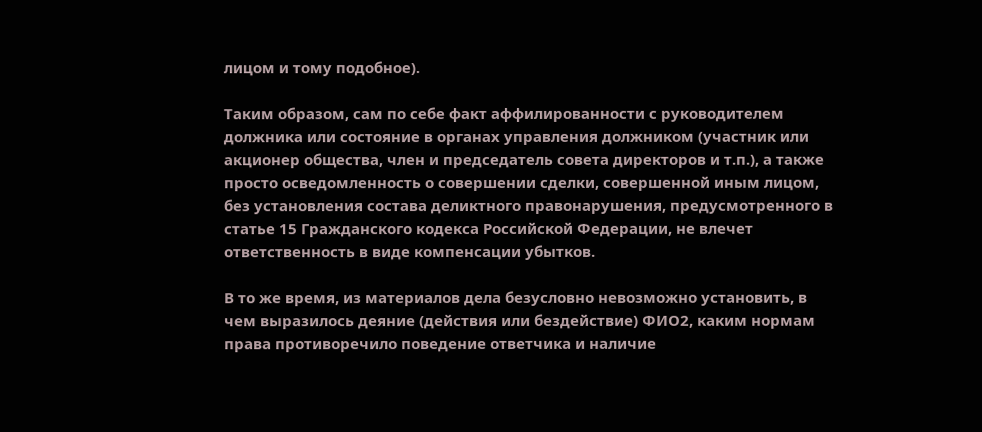лицом и тому подобное).

Таким образом, сам по себе факт аффилированности с руководителем должника или состояние в органах управления должником (участник или акционер общества, член и председатель совета директоров и т.п.), а также просто осведомленность о совершении сделки, совершенной иным лицом, без установления состава деликтного правонарушения, предусмотренного в статье 15 Гражданского кодекса Российской Федерации, не влечет ответственность в виде компенсации убытков.

В то же время, из материалов дела безусловно невозможно установить, в чем выразилось деяние (действия или бездействие) ФИО2, каким нормам права противоречило поведение ответчика и наличие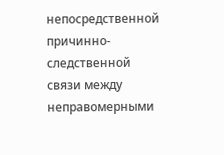непосредственной причинно-следственной связи между неправомерными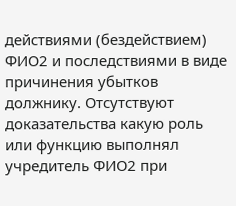действиями (бездействием)            ФИО2 и последствиями в виде причинения убытков должнику. Отсутствуют доказательства какую роль или функцию выполнял учредитель ФИО2 при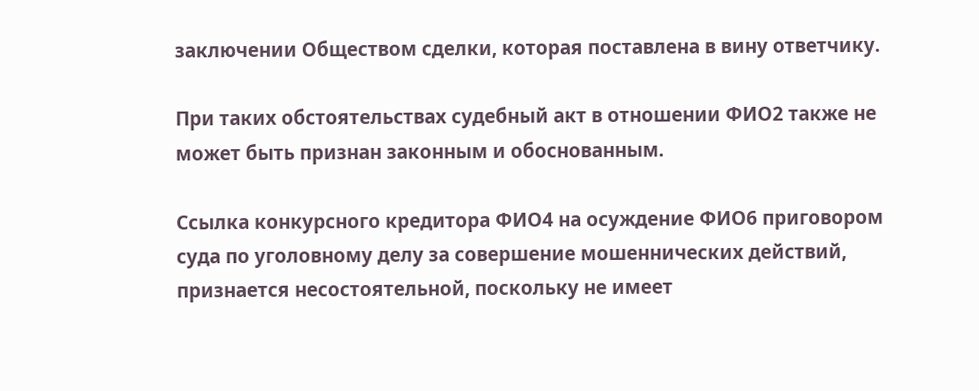заключении Обществом сделки, которая поставлена в вину ответчику.

При таких обстоятельствах судебный акт в отношении ФИО2 также не может быть признан законным и обоснованным.

Ссылка конкурсного кредитора ФИО4 на осуждение ФИО6 приговором суда по уголовному делу за совершение мошеннических действий, признается несостоятельной, поскольку не имеет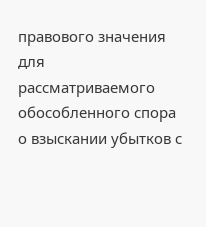правового значения для рассматриваемого обособленного спора о взыскании убытков с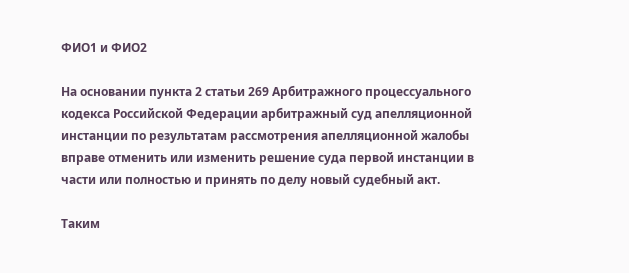ФИО1 и ФИО2

На основании пункта 2 статьи 269 Арбитражного процессуального кодекса Российской Федерации арбитражный суд апелляционной инстанции по результатам рассмотрения апелляционной жалобы вправе отменить или изменить решение суда первой инстанции в части или полностью и принять по делу новый судебный акт.

Таким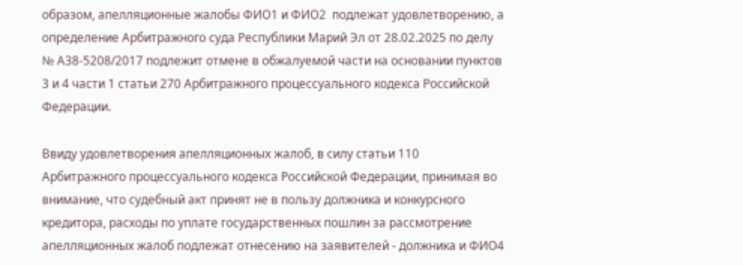образом, апелляционные жалобы ФИО1 и ФИО2  подлежат удовлетворению, а определение Арбитражного суда Республики Марий Эл от 28.02.2025 по делу № А38-5208/2017 подлежит отмене в обжалуемой части на основании пунктов 3 и 4 части 1 статьи 270 Арбитражного процессуального кодекса Российской Федерации.

Ввиду удовлетворения апелляционных жалоб, в силу статьи 110 Арбитражного процессуального кодекса Российской Федерации, принимая во внимание, что судебный акт принят не в пользу должника и конкурсного кредитора, расходы по уплате государственных пошлин за рассмотрение апелляционных жалоб подлежат отнесению на заявителей - должника и ФИО4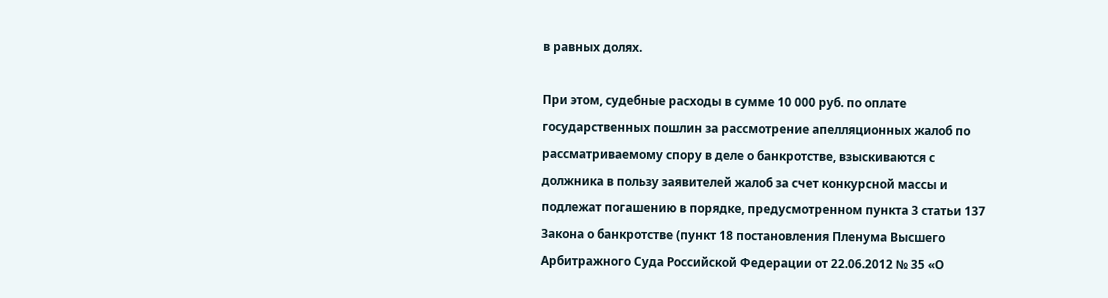в равных долях.

При этом, судебные расходы в сумме 10 000 руб. по оплате государственных пошлин за рассмотрение апелляционных жалоб по рассматриваемому спору в деле о банкротстве, взыскиваются с должника в пользу заявителей жалоб за счет конкурсной массы и подлежат погашению в порядке, предусмотренном пункта 3 статьи 137 Закона о банкротстве (пункт 18 постановления Пленума Высшего Арбитражного Суда Российской Федерации от 22.06.2012 № 35 «О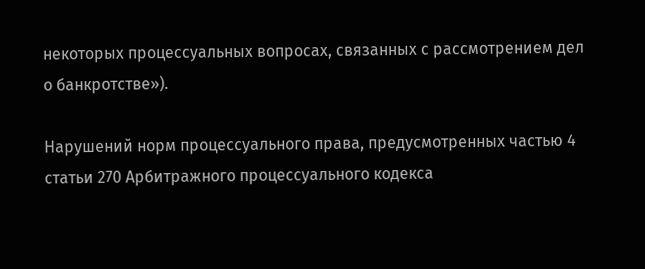некоторых процессуальных вопросах, связанных с рассмотрением дел о банкротстве»).

Нарушений норм процессуального права, предусмотренных частью 4 статьи 270 Арбитражного процессуального кодекса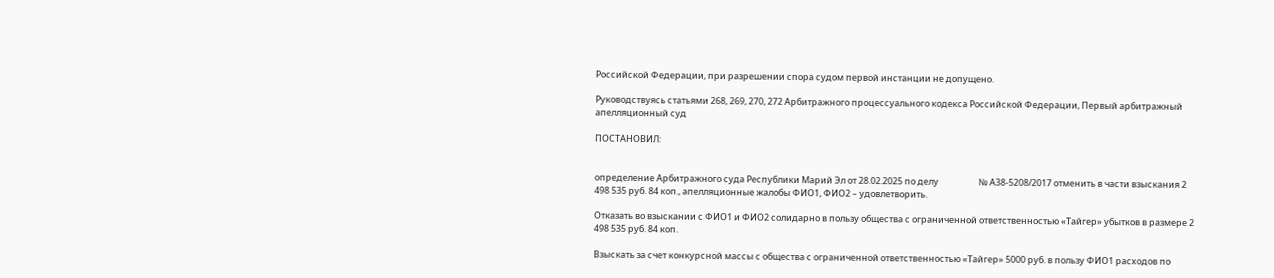Российской Федерации, при разрешении спора судом первой инстанции не допущено.

Руководствуясь статьями 268, 269, 270, 272 Арбитражного процессуального кодекса Российской Федерации, Первый арбитражный апелляционный суд

ПОСТАНОВИЛ:


определение Арбитражного суда Республики Марий Эл от 28.02.2025 по делу                    № А38-5208/2017 отменить в части взыскания 2 498 535 руб. 84 коп., апелляционные жалобы ФИО1, ФИО2 – удовлетворить.

Отказать во взыскании с ФИО1 и ФИО2 солидарно в пользу общества с ограниченной ответственностью «Тайгер» убытков в размере 2 498 535 руб. 84 коп.

Взыскать за счет конкурсной массы с общества с ограниченной ответственностью «Тайгер» 5000 руб. в пользу ФИО1 расходов по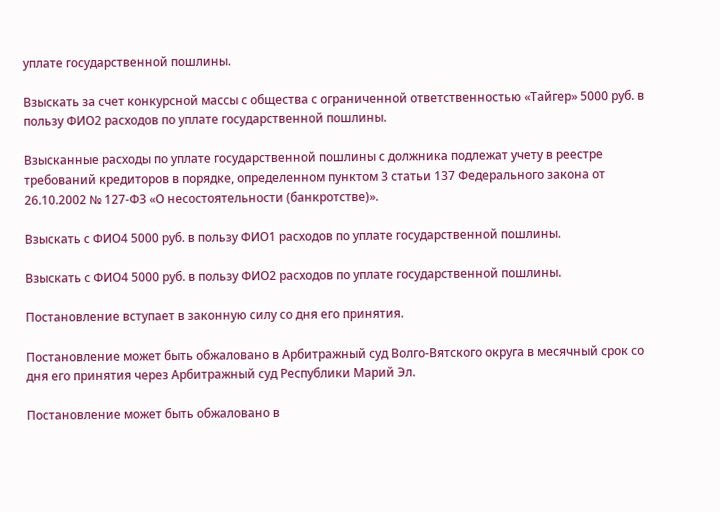уплате государственной пошлины.

Взыскать за счет конкурсной массы с общества с ограниченной ответственностью «Тайгер» 5000 руб. в пользу ФИО2 расходов по уплате государственной пошлины.

Взысканные расходы по уплате государственной пошлины с должника подлежат учету в реестре требований кредиторов в порядке, определенном пунктом 3 статьи 137 Федерального закона от 26.10.2002 № 127-ФЗ «О несостоятельности (банкротстве)».

Взыскать с ФИО4 5000 руб. в пользу ФИО1 расходов по уплате государственной пошлины.

Взыскать с ФИО4 5000 руб. в пользу ФИО2 расходов по уплате государственной пошлины.

Постановление вступает в законную силу со дня его принятия.

Постановление может быть обжаловано в Арбитражный суд Волго-Вятского округа в месячный срок со дня его принятия через Арбитражный суд Республики Марий Эл.

Постановление может быть обжаловано в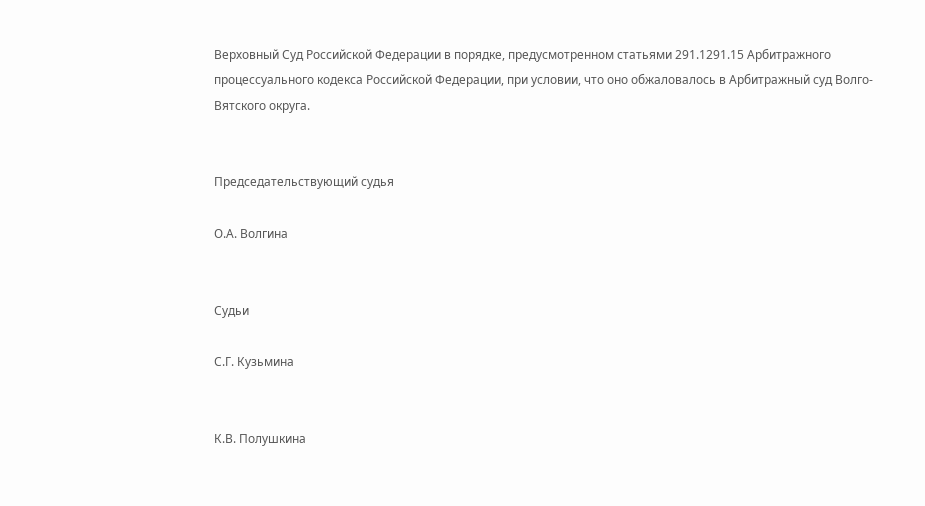Верховный Суд Российской Федерации в порядке, предусмотренном статьями 291.1291.15 Арбитражного процессуального кодекса Российской Федерации, при условии, что оно обжаловалось в Арбитражный суд Волго-Вятского округа.


Председательствующий судья

О.А. Волгина


Судьи

С.Г. Кузьмина


К.В. Полушкина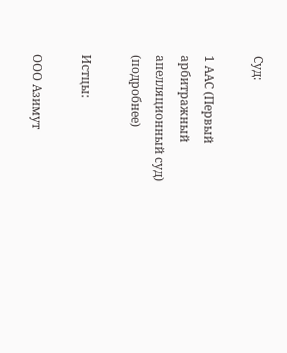Суд:

1 ААС (Первый арбитражный апелляционный суд) (подробнее)

Истцы:

ООО Азимут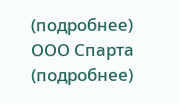(подробнее)
ООО Спарта (подробнее)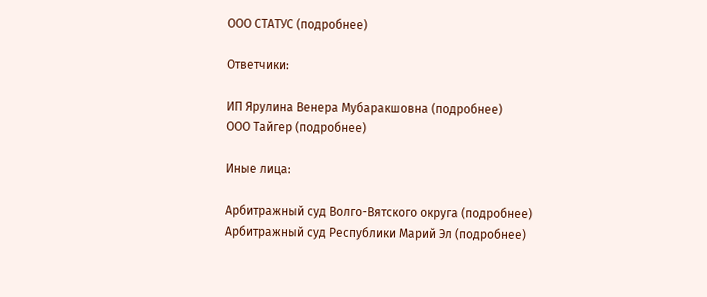ООО СТАТУС (подробнее)

Ответчики:

ИП Ярулина Венера Мубаракшовна (подробнее)
ООО Тайгер (подробнее)

Иные лица:

Арбитражный суд Волго-Вятского округа (подробнее)
Арбитражный суд Республики Марий Эл (подробнее)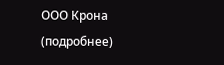ООО Крона (подробнее)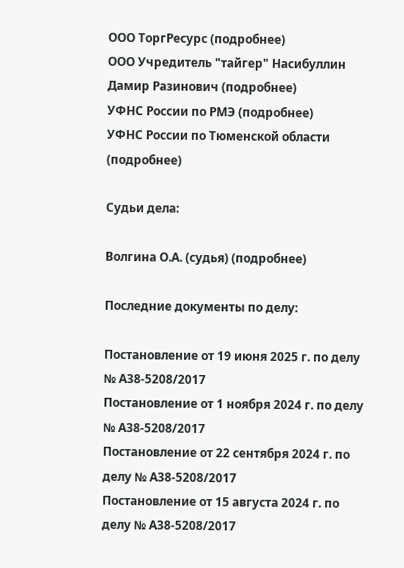ООО ТоргРесурс (подробнее)
ООО Учредитель "тайгер" Насибуллин Дамир Разинович (подробнее)
УФНС России по РМЭ (подробнее)
УФНС России по Тюменской области (подробнее)

Судьи дела:

Волгина О.А. (судья) (подробнее)

Последние документы по делу:

Постановление от 19 июня 2025 г. по делу № А38-5208/2017
Постановление от 1 ноября 2024 г. по делу № А38-5208/2017
Постановление от 22 сентября 2024 г. по делу № А38-5208/2017
Постановление от 15 августа 2024 г. по делу № А38-5208/2017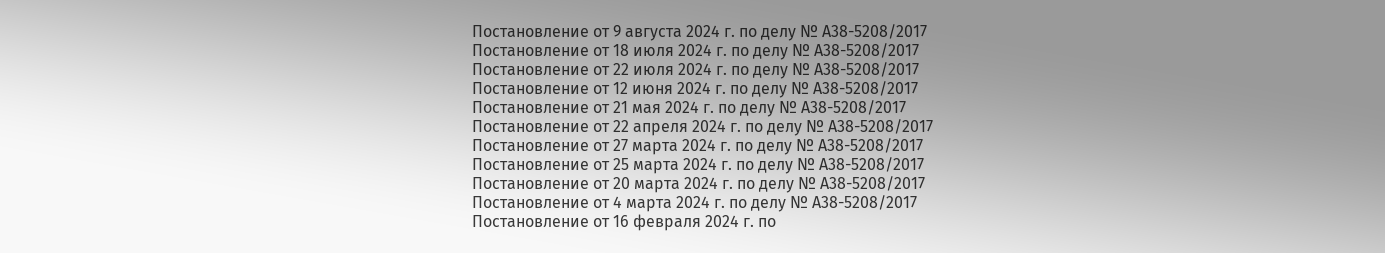Постановление от 9 августа 2024 г. по делу № А38-5208/2017
Постановление от 18 июля 2024 г. по делу № А38-5208/2017
Постановление от 22 июля 2024 г. по делу № А38-5208/2017
Постановление от 12 июня 2024 г. по делу № А38-5208/2017
Постановление от 21 мая 2024 г. по делу № А38-5208/2017
Постановление от 22 апреля 2024 г. по делу № А38-5208/2017
Постановление от 27 марта 2024 г. по делу № А38-5208/2017
Постановление от 25 марта 2024 г. по делу № А38-5208/2017
Постановление от 20 марта 2024 г. по делу № А38-5208/2017
Постановление от 4 марта 2024 г. по делу № А38-5208/2017
Постановление от 16 февраля 2024 г. по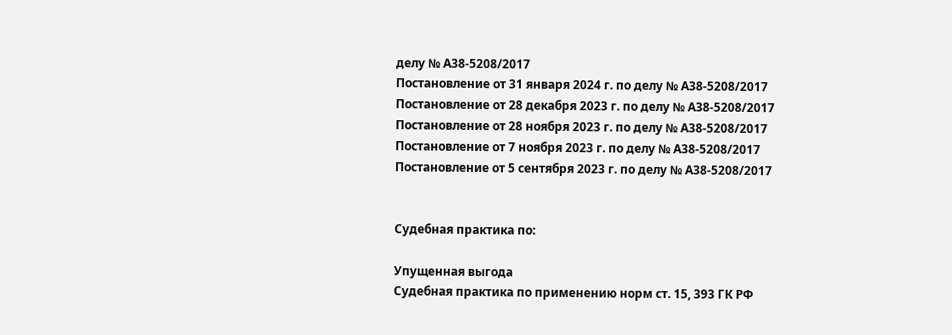делу № А38-5208/2017
Постановление от 31 января 2024 г. по делу № А38-5208/2017
Постановление от 28 декабря 2023 г. по делу № А38-5208/2017
Постановление от 28 ноября 2023 г. по делу № А38-5208/2017
Постановление от 7 ноября 2023 г. по делу № А38-5208/2017
Постановление от 5 сентября 2023 г. по делу № А38-5208/2017


Судебная практика по:

Упущенная выгода
Судебная практика по применению норм ст. 15, 393 ГК РФ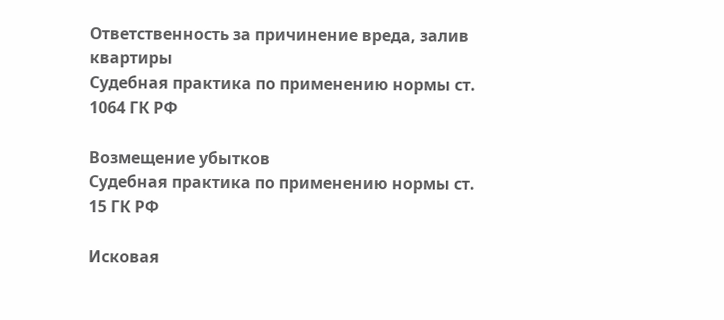Ответственность за причинение вреда, залив квартиры
Судебная практика по применению нормы ст. 1064 ГК РФ

Возмещение убытков
Судебная практика по применению нормы ст. 15 ГК РФ

Исковая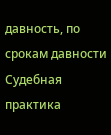давность, по срокам давности
Судебная практика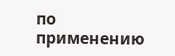по применению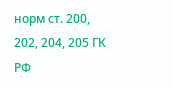норм ст. 200, 202, 204, 205 ГК РФ